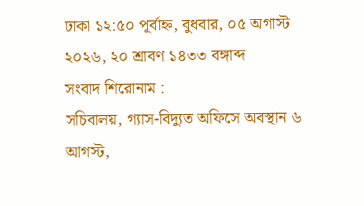ঢাকা ১২:৫০ পূর্বাহ্ন, বুধবার, ০৫ অগাস্ট ২০২৬, ২০ শ্রাবণ ১৪৩৩ বঙ্গাব্দ
সংবাদ শিরোনাম :
সচিবালয়, গ্যাস-বিদ্যুত অফিসে অবস্থান ৬ আগস্ট,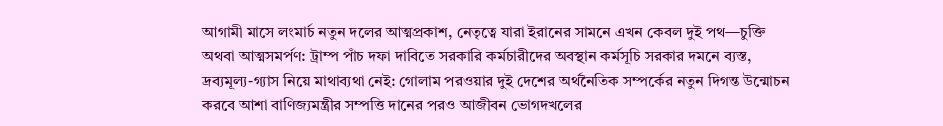আগামী মাসে লংমার্চ নতুন দলের আত্মপ্রকাশ, নেতৃত্বে যারা ইরানের সামনে এখন কেবল দুই পথ—চুক্তি অথবা আত্মসমর্পণ: ট্রাম্প পাঁচ দফা দাবিতে সরকারি কর্মচারীদের অবস্থান কর্মসূচি সরকার দমনে ব্যস্ত, দ্রব্যমূল্য-গ্যাস নিয়ে মাথাব্যথা নেই: গোলাম পরওয়ার দুই দেশের অর্থনৈতিক সম্পর্কের নতুন দিগন্ত উন্মোচন করবে আশা বাণিজ্যমন্ত্রীর সম্পত্তি দানের পরও আজীবন ভোগদখলের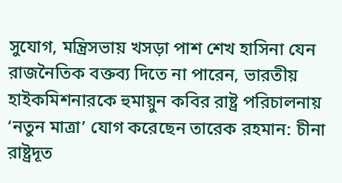সুযোগ, মন্ত্রিসভায় খসড়া পাশ শেখ হাসিনা যেন রাজনৈতিক বক্তব্য দিতে না পারেন, ভারতীয় হাইকমিশনারকে হুমায়ুন কবির রাষ্ট্র পরিচালনায় ‘নতুন মাত্রা’ যোগ করেছেন তারেক রহমান: চীনা রাষ্ট্রদূত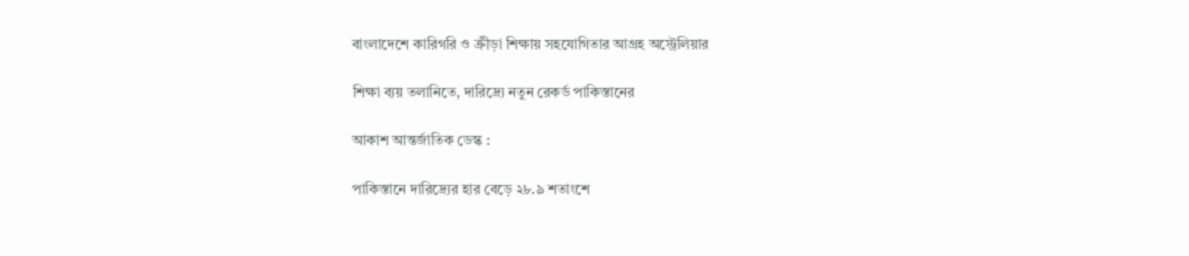বাংলাদেশে কারিগরি ও ক্রীড়া শিক্ষায় সহযোগিতার আগ্রহ অস্ট্রেলিয়ার

শিক্ষা ব্যয় তলানিতে, দারিদ্র্যে নতুন রেকর্ড পাকিস্তানের

আকাশ আন্তর্জাতিক ডেস্ক :

পাকিস্তানে দারিদ্র্যের হার বেড়ে ২৮.৯ শতাংশে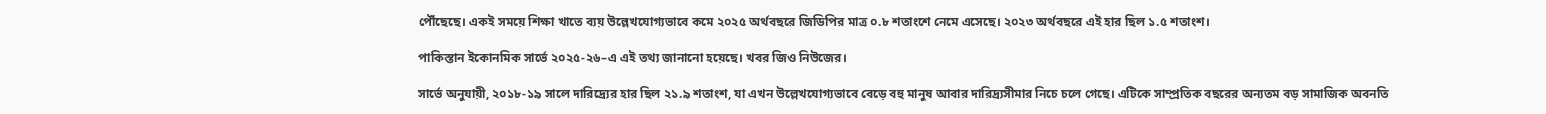পৌঁছেছে। একই সময়ে শিক্ষা খাতে ব্যয় উল্লেখযোগ্যভাবে কমে ২০২৫ অর্থবছরে জিডিপির মাত্র ০.৮ শতাংশে নেমে এসেছে। ২০২৩ অর্থবছরে এই হার ছিল ১.৫ শতাংশ।

পাকিস্তান ইকোনমিক সার্ভে ২০২৫-২৬–এ এই তথ্য জানানো হয়েছে। খবর জিও নিউজের।

সার্ভে অনুযায়ী, ২০১৮-১৯ সালে দারিদ্র্যের হার ছিল ২১.৯ শতাংশ, যা এখন উল্লেখযোগ্যভাবে বেড়ে বহু মানুষ আবার দারিদ্র্যসীমার নিচে চলে গেছে। এটিকে সাম্প্রতিক বছরের অন্যতম বড় সামাজিক অবনতি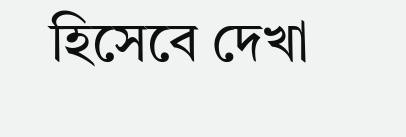হিসেবে দেখা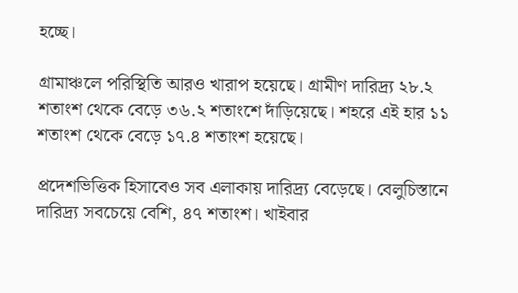হচ্ছে।

গ্রামাঞ্চলে পরিস্থিতি আরও খারাপ হয়েছে। গ্রামীণ দারিদ্র্য ২৮.২ শতাংশ থেকে বেড়ে ৩৬.২ শতাংশে দাঁড়িয়েছে। শহরে এই হার ১১ শতাংশ থেকে বেড়ে ১৭.৪ শতাংশ হয়েছে।

প্রদেশভিত্তিক হিসাবেও সব এলাকায় দারিদ্র্য বেড়েছে। বেলুচিস্তানে দারিদ্র্য সবচেয়ে বেশি, ৪৭ শতাংশ। খাইবার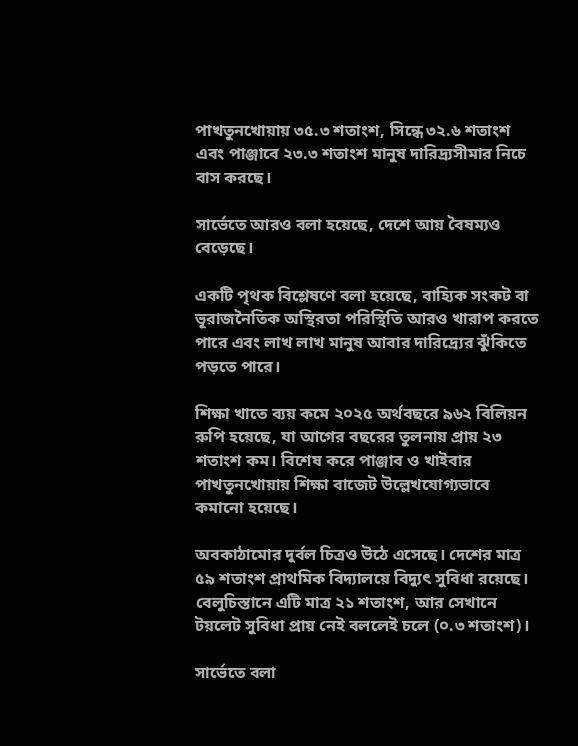পাখতুনখোয়ায় ৩৫.৩ শতাংশ, সিন্ধে ৩২.৬ শতাংশ এবং পাঞ্জাবে ২৩.৩ শতাংশ মানুষ দারিদ্র্যসীমার নিচে বাস করছে।

সার্ভেতে আরও বলা হয়েছে, দেশে আয় বৈষম্যও বেড়েছে।

একটি পৃথক বিশ্লেষণে বলা হয়েছে, বাহ্যিক সংকট বা ভূরাজনৈতিক অস্থিরতা পরিস্থিতি আরও খারাপ করতে পারে এবং লাখ লাখ মানুষ আবার দারিদ্র্যের ঝুঁকিতে পড়তে পারে।

শিক্ষা খাতে ব্যয় কমে ২০২৫ অর্থবছরে ৯৬২ বিলিয়ন রুপি হয়েছে, যা আগের বছরের তুলনায় প্রায় ২৩ শতাংশ কম। বিশেষ করে পাঞ্জাব ও খাইবার পাখতুনখোয়ায় শিক্ষা বাজেট উল্লেখযোগ্যভাবে কমানো হয়েছে।

অবকাঠামোর দুর্বল চিত্রও উঠে এসেছে। দেশের মাত্র ৫৯ শতাংশ প্রাথমিক বিদ্যালয়ে বিদ্যুৎ সুবিধা রয়েছে। বেলুচিস্তানে এটি মাত্র ২১ শতাংশ, আর সেখানে টয়লেট সুবিধা প্রায় নেই বললেই চলে (০.৩ শতাংশ)।

সার্ভেতে বলা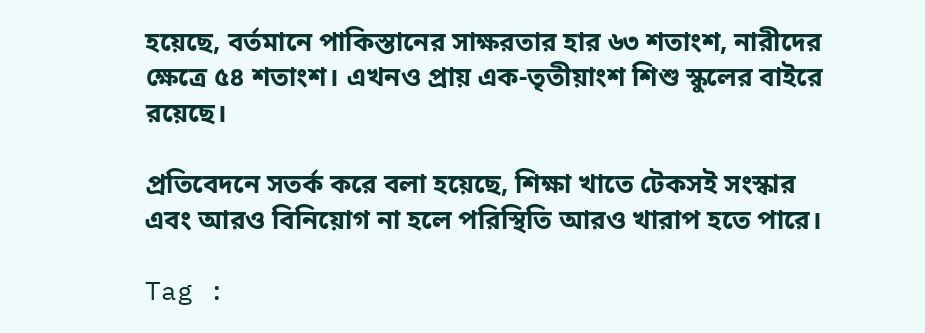হয়েছে, বর্তমানে পাকিস্তানের সাক্ষরতার হার ৬৩ শতাংশ, নারীদের ক্ষেত্রে ৫৪ শতাংশ। এখনও প্রায় এক-তৃতীয়াংশ শিশু স্কুলের বাইরে রয়েছে।

প্রতিবেদনে সতর্ক করে বলা হয়েছে, শিক্ষা খাতে টেকসই সংস্কার এবং আরও বিনিয়োগ না হলে পরিস্থিতি আরও খারাপ হতে পারে।

Tag :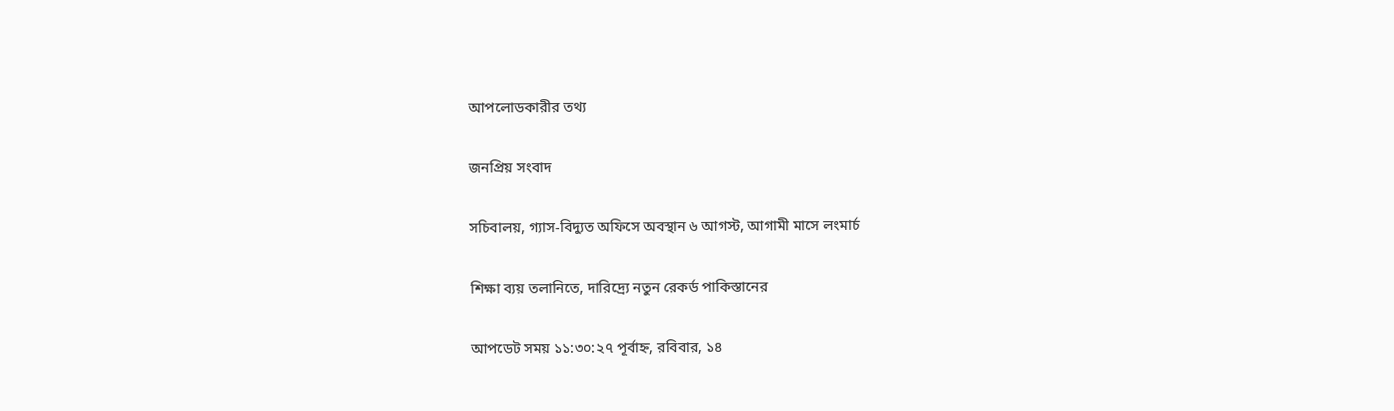আপলোডকারীর তথ্য

জনপ্রিয় সংবাদ

সচিবালয়, গ্যাস-বিদ্যুত অফিসে অবস্থান ৬ আগস্ট, আগামী মাসে লংমার্চ

শিক্ষা ব্যয় তলানিতে, দারিদ্র্যে নতুন রেকর্ড পাকিস্তানের

আপডেট সময় ১১:৩০:২৭ পূর্বাহ্ন, রবিবার, ১৪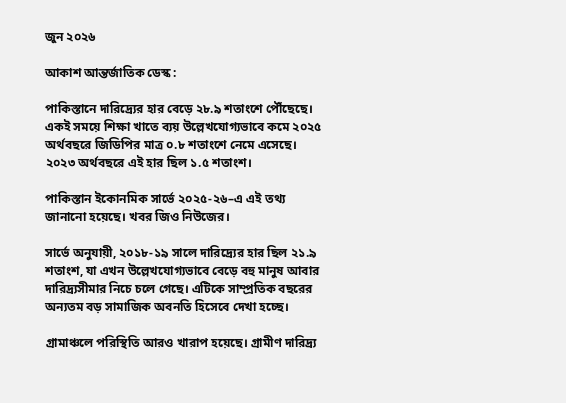জুন ২০২৬

আকাশ আন্তর্জাতিক ডেস্ক :

পাকিস্তানে দারিদ্র্যের হার বেড়ে ২৮.৯ শতাংশে পৌঁছেছে। একই সময়ে শিক্ষা খাতে ব্যয় উল্লেখযোগ্যভাবে কমে ২০২৫ অর্থবছরে জিডিপির মাত্র ০.৮ শতাংশে নেমে এসেছে। ২০২৩ অর্থবছরে এই হার ছিল ১.৫ শতাংশ।

পাকিস্তান ইকোনমিক সার্ভে ২০২৫-২৬–এ এই তথ্য জানানো হয়েছে। খবর জিও নিউজের।

সার্ভে অনুযায়ী, ২০১৮-১৯ সালে দারিদ্র্যের হার ছিল ২১.৯ শতাংশ, যা এখন উল্লেখযোগ্যভাবে বেড়ে বহু মানুষ আবার দারিদ্র্যসীমার নিচে চলে গেছে। এটিকে সাম্প্রতিক বছরের অন্যতম বড় সামাজিক অবনতি হিসেবে দেখা হচ্ছে।

গ্রামাঞ্চলে পরিস্থিতি আরও খারাপ হয়েছে। গ্রামীণ দারিদ্র্য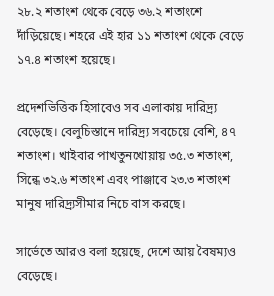২৮.২ শতাংশ থেকে বেড়ে ৩৬.২ শতাংশে দাঁড়িয়েছে। শহরে এই হার ১১ শতাংশ থেকে বেড়ে ১৭.৪ শতাংশ হয়েছে।

প্রদেশভিত্তিক হিসাবেও সব এলাকায় দারিদ্র্য বেড়েছে। বেলুচিস্তানে দারিদ্র্য সবচেয়ে বেশি, ৪৭ শতাংশ। খাইবার পাখতুনখোয়ায় ৩৫.৩ শতাংশ, সিন্ধে ৩২.৬ শতাংশ এবং পাঞ্জাবে ২৩.৩ শতাংশ মানুষ দারিদ্র্যসীমার নিচে বাস করছে।

সার্ভেতে আরও বলা হয়েছে, দেশে আয় বৈষম্যও বেড়েছে।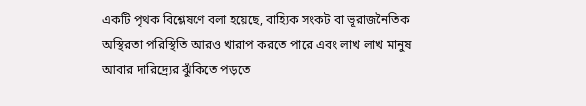একটি পৃথক বিশ্লেষণে বলা হয়েছে, বাহ্যিক সংকট বা ভূরাজনৈতিক অস্থিরতা পরিস্থিতি আরও খারাপ করতে পারে এবং লাখ লাখ মানুষ আবার দারিদ্র্যের ঝুঁকিতে পড়তে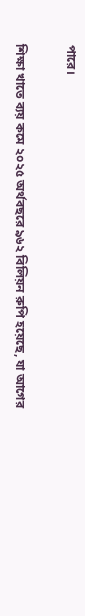পারে।

শিক্ষা খাতে ব্যয় কমে ২০২৫ অর্থবছরে ৯৬২ বিলিয়ন রুপি হয়েছে, যা আগের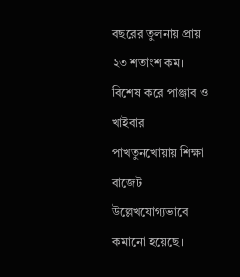বছরের তুলনায় প্রায় ২৩ শতাংশ কম। বিশেষ করে পাঞ্জাব ও খাইবার পাখতুনখোয়ায় শিক্ষা বাজেট উল্লেখযোগ্যভাবে কমানো হয়েছে।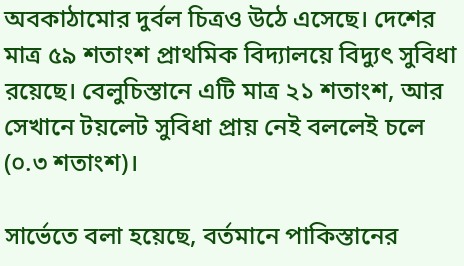অবকাঠামোর দুর্বল চিত্রও উঠে এসেছে। দেশের মাত্র ৫৯ শতাংশ প্রাথমিক বিদ্যালয়ে বিদ্যুৎ সুবিধা রয়েছে। বেলুচিস্তানে এটি মাত্র ২১ শতাংশ, আর সেখানে টয়লেট সুবিধা প্রায় নেই বললেই চলে (০.৩ শতাংশ)।

সার্ভেতে বলা হয়েছে, বর্তমানে পাকিস্তানের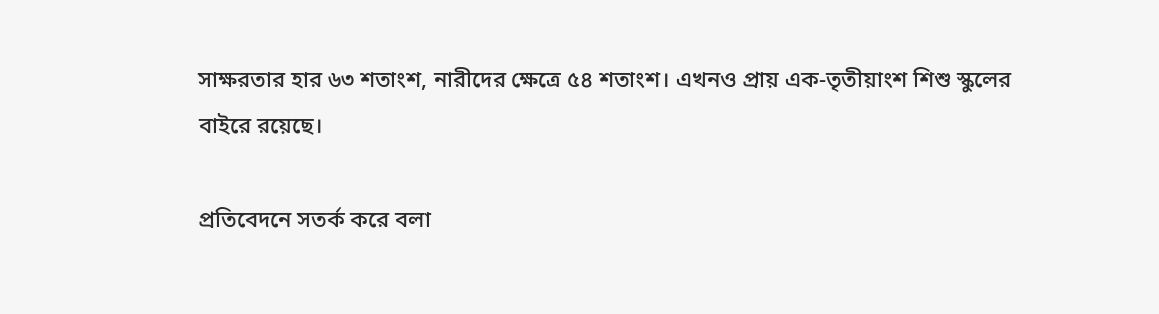সাক্ষরতার হার ৬৩ শতাংশ, নারীদের ক্ষেত্রে ৫৪ শতাংশ। এখনও প্রায় এক-তৃতীয়াংশ শিশু স্কুলের বাইরে রয়েছে।

প্রতিবেদনে সতর্ক করে বলা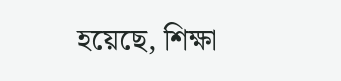হয়েছে, শিক্ষা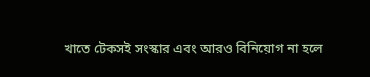খাতে টেকসই সংস্কার এবং আরও বিনিয়োগ না হলে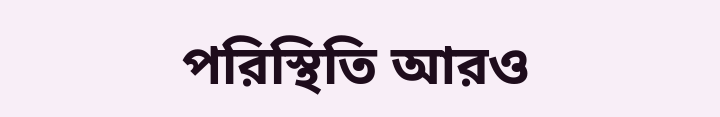পরিস্থিতি আরও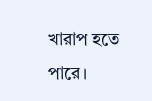খারাপ হতে পারে।